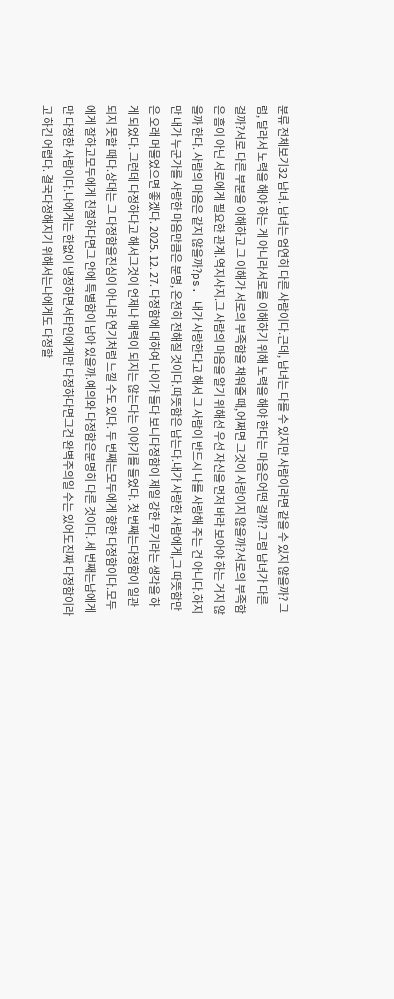분류 전체보기32 남녀. 남녀는 엄연히 다른 사람이다.근데, 남녀는 다를 수 있지만 사람이라면 같을 수 있지 않을까? 그럼, 달라서 노력을 해야 하는 게 아니라서로를 이해하기 위해 노력을 해야 한다는 마음은어떤 걸까? 그럼 남녀가 다른 걸까?서로 다른 부분을 이해하고 그 이해가 서로의 부족함을 채워줄 때,어쩌면 그것이 사랑이지 않을까?서로의 부족함은 흠이 아닌 서로에게 필요한 관계.역지사지.그 사람의 마음을 알기 위해선 우선 자신을 먼저 바라 보아야 하는 거지 않을까 한다. 사람의 마음은 같지 않을까?ps. 내가 사랑한다고 해서 그 사람이 반드시 나를 사랑해 주는 건 아니다.하지만 내가 누군가를 사랑한 마음만큼은 분명, 온전히 전해질 것이다.따뜻함은 남는다.내가 사랑한 사람에게,그 따뜻함만은 오래 머물었으면 좋겠다. 2025. 12. 27. 다정함에 대하여 나이가 들다 보니다정함이 제일 강한 무기라는 생각을 하게 되었다. 그런데 다정하다고 해서그것이 언제나 매력이 되지는 않는다는 이야기를 들었다. 첫 번째는다정함이 일관되지 못할 때다.상대는 그 다정함을진심이 아니라 연기처럼 느낄 수도 있다. 두 번째는모두에게 향한 다정함이다.모두에게 잘하고모두에게 친절하다면그 안에 특별함이 남아 있을까.예의와 다정함은분명히 다른 것이다. 세 번째는남에게만 다정한 사람이다.나에게는 한없이 냉정하면서타인에게만 다정하다면그건 완벽주의일 수는 있어도진짜 다정함이라고 하긴 어렵다. 결국다정해지기 위해서는나에게도 다정할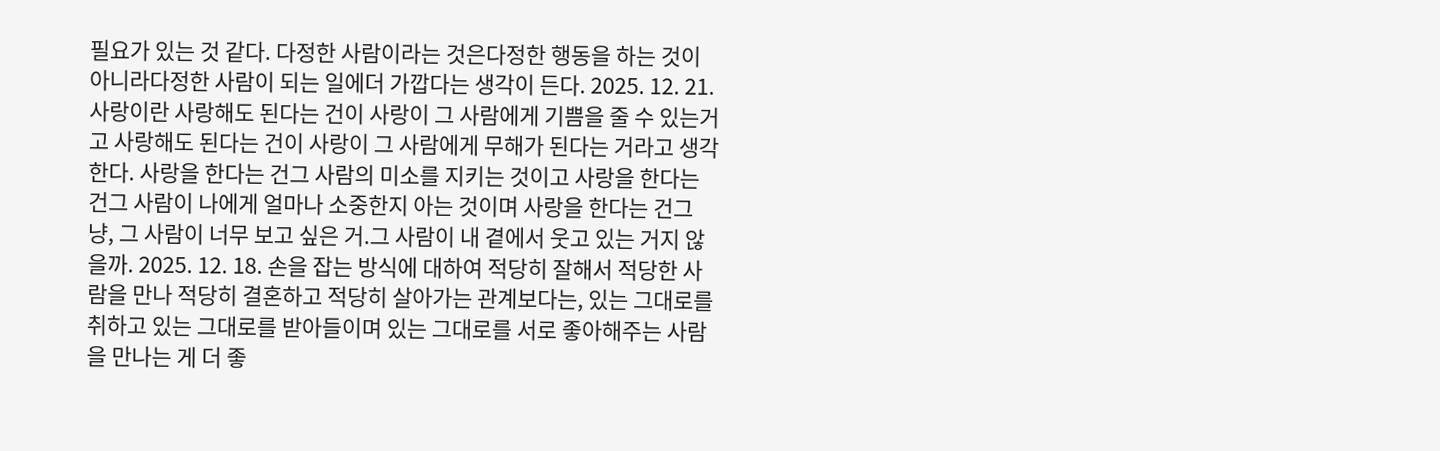필요가 있는 것 같다. 다정한 사람이라는 것은다정한 행동을 하는 것이 아니라다정한 사람이 되는 일에더 가깝다는 생각이 든다. 2025. 12. 21. 사랑이란 사랑해도 된다는 건이 사랑이 그 사람에게 기쁨을 줄 수 있는거고 사랑해도 된다는 건이 사랑이 그 사람에게 무해가 된다는 거라고 생각한다. 사랑을 한다는 건그 사람의 미소를 지키는 것이고 사랑을 한다는 건그 사람이 나에게 얼마나 소중한지 아는 것이며 사랑을 한다는 건그냥, 그 사람이 너무 보고 싶은 거.그 사람이 내 곁에서 웃고 있는 거지 않을까. 2025. 12. 18. 손을 잡는 방식에 대하여 적당히 잘해서 적당한 사람을 만나 적당히 결혼하고 적당히 살아가는 관계보다는, 있는 그대로를 취하고 있는 그대로를 받아들이며 있는 그대로를 서로 좋아해주는 사람을 만나는 게 더 좋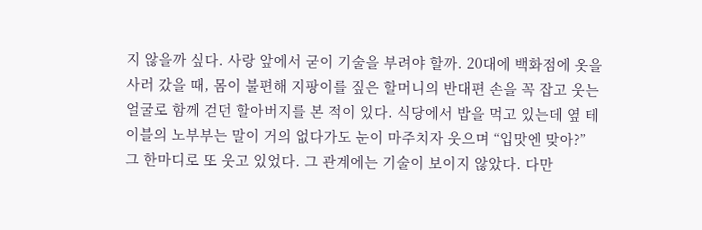지 않을까 싶다. 사랑 앞에서 굳이 기술을 부려야 할까. 20대에 백화점에 옷을 사러 갔을 때, 몸이 불편해 지팡이를 짚은 할머니의 반대편 손을 꼭 잡고 웃는 얼굴로 함께 걷던 할아버지를 본 적이 있다. 식당에서 밥을 먹고 있는데 옆 테이블의 노부부는 말이 거의 없다가도 눈이 마주치자 웃으며 “입맛엔 맞아?” 그 한마디로 또 웃고 있었다. 그 관계에는 기술이 보이지 않았다. 다만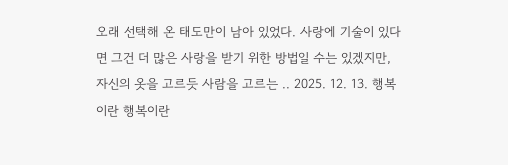오래 선택해 온 태도만이 남아 있었다. 사랑에 기술이 있다면 그건 더 많은 사랑을 받기 위한 방법일 수는 있겠지만, 자신의 옷을 고르듯 사람을 고르는 .. 2025. 12. 13. 행복이란 행복이란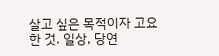살고 싶은 목적이자 고요한 것. 일상, 당연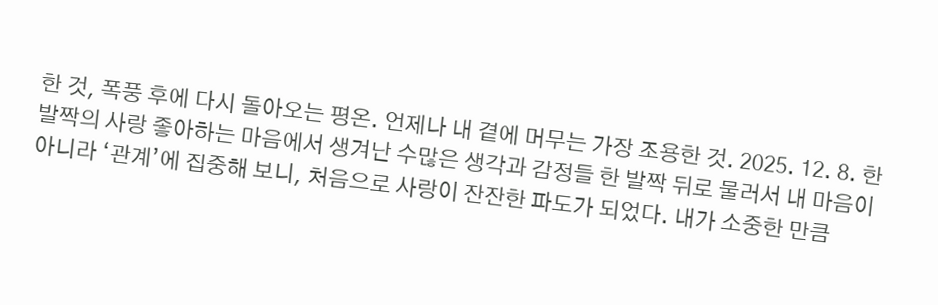한 것, 폭풍 후에 다시 돌아오는 평온. 언제나 내 곁에 머무는 가장 조용한 것. 2025. 12. 8. 한발짝의 사랑 좋아하는 마음에서 생겨난 수많은 생각과 감정들 한 발짝 뒤로 물러서 내 마음이 아니라 ‘관계’에 집중해 보니, 처음으로 사랑이 잔잔한 파도가 되었다. 내가 소중한 만큼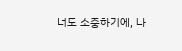너도 소중하기에, 나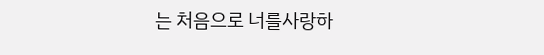는 처음으로 너를사랑하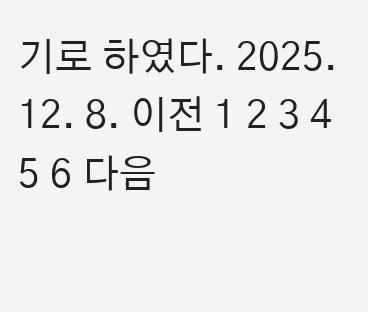기로 하였다. 2025. 12. 8. 이전 1 2 3 4 5 6 다음